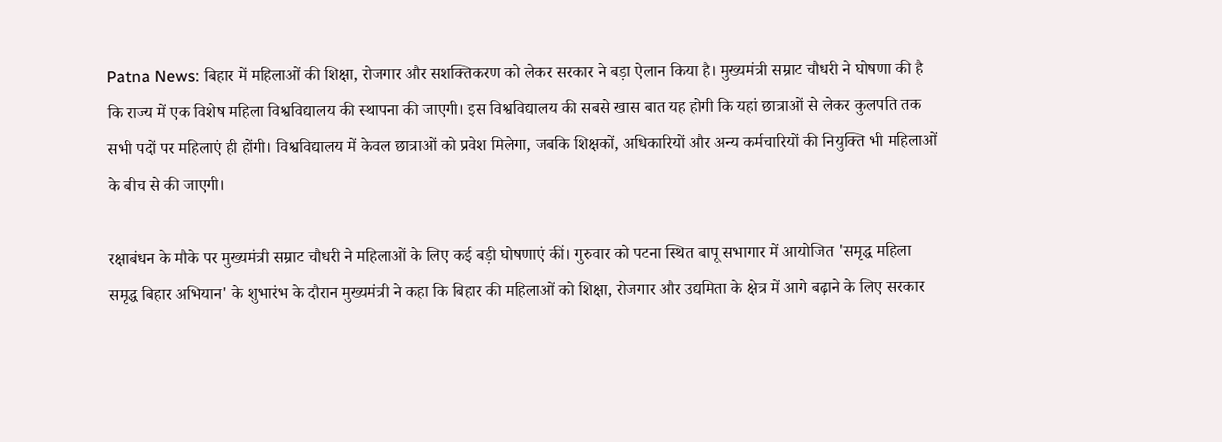Patna News: बिहार में महिलाओं की शिक्षा, रोजगार और सशक्तिकरण को लेकर सरकार ने बड़ा ऐलान किया है। मुख्यमंत्री सम्राट चौधरी ने घोषणा की है कि राज्य में एक विशेष महिला विश्वविद्यालय की स्थापना की जाएगी। इस विश्वविद्यालय की सबसे खास बात यह होगी कि यहां छात्राओं से लेकर कुलपति तक सभी पदों पर महिलाएं ही होंगी। विश्वविद्यालय में केवल छात्राओं को प्रवेश मिलेगा, जबकि शिक्षकों, अधिकारियों और अन्य कर्मचारियों की नियुक्ति भी महिलाओं के बीच से की जाएगी।

रक्षाबंधन के मौके पर मुख्यमंत्री सम्राट चौधरी ने महिलाओं के लिए कई बड़ी घोषणाएं कीं। गुरुवार को पटना स्थित बापू सभागार में आयोजित 'समृद्ध महिला समृद्ध बिहार अभियान' के शुभारंभ के दौरान मुख्यमंत्री ने कहा कि बिहार की महिलाओं को शिक्षा, रोजगार और उद्यमिता के क्षेत्र में आगे बढ़ाने के लिए सरकार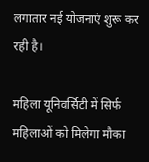लगातार नई योजनाएं शुरू कर रही है।

महिला यूनिवर्सिटी में सिर्फ महिलाओं को मिलेगा मौका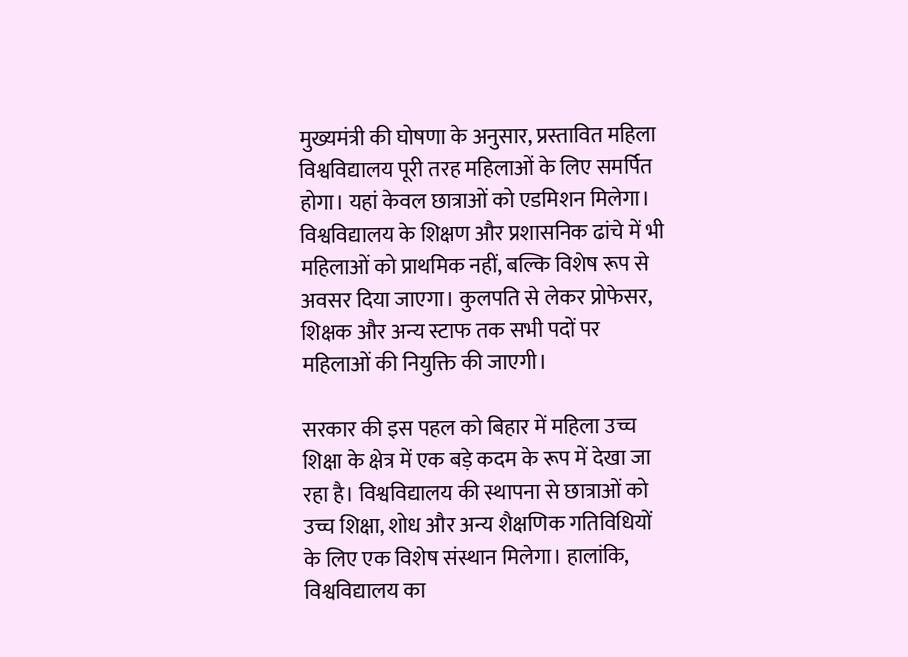मुख्यमंत्री की घोषणा के अनुसार, प्रस्तावित महिला विश्वविद्यालय पूरी तरह महिलाओं के लिए समर्पित होगा। यहां केवल छात्राओं को एडमिशन मिलेगा। विश्वविद्यालय के शिक्षण और प्रशासनिक ढांचे में भी महिलाओं को प्राथमिक नहीं, बल्कि विशेष रूप से अवसर दिया जाएगा। कुलपति से लेकर प्रोफेसर, शिक्षक और अन्य स्टाफ तक सभी पदों पर महिलाओं की नियुक्ति की जाएगी।

सरकार की इस पहल को बिहार में महिला उच्च शिक्षा के क्षेत्र में एक बड़े कदम के रूप में देखा जा रहा है। विश्वविद्यालय की स्थापना से छात्राओं को उच्च शिक्षा, शोध और अन्य शैक्षणिक गतिविधियों के लिए एक विशेष संस्थान मिलेगा। हालांकि, विश्वविद्यालय का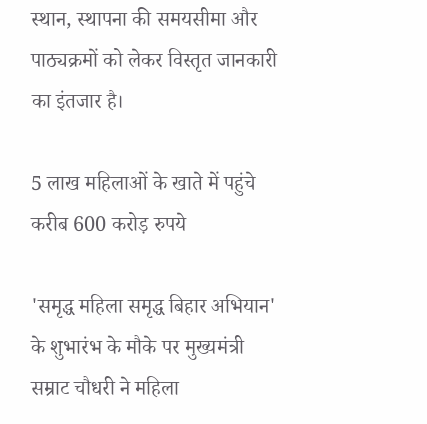स्थान, स्थापना की समयसीमा और पाठ्यक्रमों को लेकर विस्तृत जानकारी का इंतजार है।

5 लाख महिलाओं के खाते में पहुंचे करीब 600 करोड़ रुपये

'समृद्ध महिला समृद्ध बिहार अभियान' के शुभारंभ के मौके पर मुख्यमंत्री सम्राट चौधरी ने महिला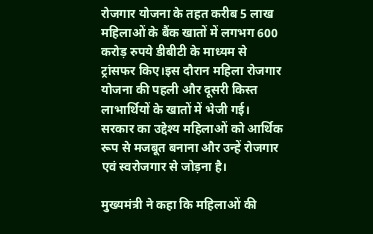रोजगार योजना के तहत करीब 5 लाख महिलाओं के बैंक खातों में लगभग 600 करोड़ रुपये डीबीटी के माध्यम से ट्रांसफर किए।इस दौरान महिला रोजगार योजना की पहली और दूसरी किस्त लाभार्थियों के खातों में भेजी गई। सरकार का उद्देश्य महिलाओं को आर्थिक रूप से मजबूत बनाना और उन्हें रोजगार एवं स्वरोजगार से जोड़ना है।

मुख्यमंत्री ने कहा कि महिलाओं की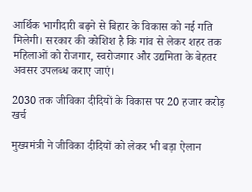आर्थिक भागीदारी बढ़ने से बिहार के विकास को नई गति मिलेगी। सरकार की कोशिश है कि गांव से लेकर शहर तक महिलाओं को रोजगार, स्वरोजगार और उद्यमिता के बेहतर अवसर उपलब्ध कराए जाएं।

2030 तक जीविका दीदियों के विकास पर 20 हजार करोड़ खर्च

मुख्यमंत्री ने जीविका दीदियों को लेकर भी बड़ा ऐलान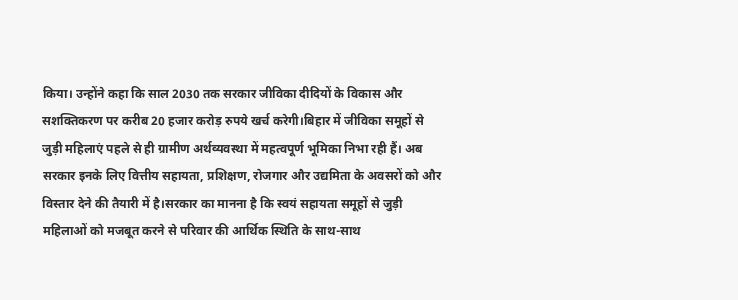किया। उन्होंने कहा कि साल 2030 तक सरकार जीविका दीदियों के विकास और सशक्तिकरण पर करीब 20 हजार करोड़ रुपये खर्च करेगी।बिहार में जीविका समूहों से जुड़ी महिलाएं पहले से ही ग्रामीण अर्थव्यवस्था में महत्वपूर्ण भूमिका निभा रही हैं। अब सरकार इनके लिए वित्तीय सहायता, प्रशिक्षण, रोजगार और उद्यमिता के अवसरों को और विस्तार देने की तैयारी में है।सरकार का मानना है कि स्वयं सहायता समूहों से जुड़ी महिलाओं को मजबूत करने से परिवार की आर्थिक स्थिति के साथ-साथ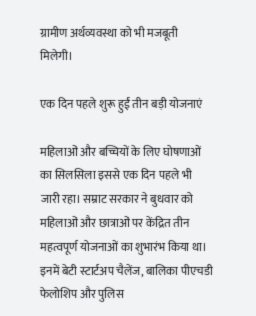ग्रामीण अर्थव्यवस्था को भी मजबूती मिलेगी।

एक दिन पहले शुरू हुईं तीन बड़ी योजनाएं

महिलाओं और बच्चियों के लिए घोषणाओं का सिलसिला इससे एक दिन पहले भी जारी रहा। सम्राट सरकार ने बुधवार को महिलाओं और छात्राओं पर केंद्रित तीन महत्वपूर्ण योजनाओं का शुभारंभ किया था। इनमें बेटी स्टार्टअप चैलेंज, बालिका पीएचडी फेलोशिप और पुलिस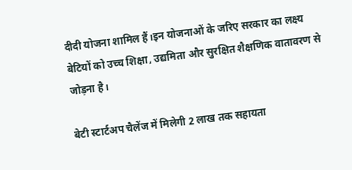दीदी योजना शामिल हैं।इन योजनाओं के जरिए सरकार का लक्ष्य बेटियों को उच्च शिक्षा, उद्यमिता और सुरक्षित शैक्षणिक वातावरण से जोड़ना है।

बेटी स्टार्टअप चैलेंज में मिलेगी 2 लाख तक सहायता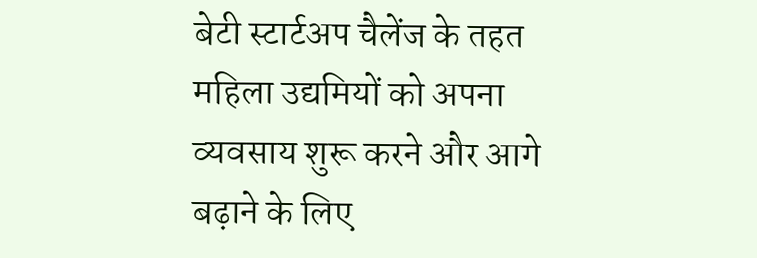बेटी स्टार्टअप चैलेंज के तहत महिला उद्यमियों को अपना व्यवसाय शुरू करने और आगे बढ़ाने के लिए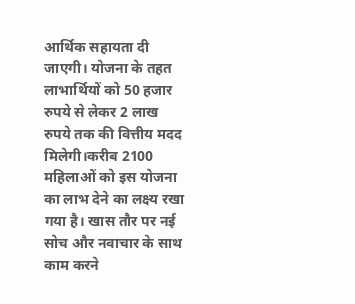आर्थिक सहायता दी जाएगी। योजना के तहत लाभार्थियों को 50 हजार रुपये से लेकर 2 लाख रुपये तक की वित्तीय मदद मिलेगी।करीब 2100 महिलाओं को इस योजना का लाभ देने का लक्ष्य रखा गया है। खास तौर पर नई सोच और नवाचार के साथ काम करने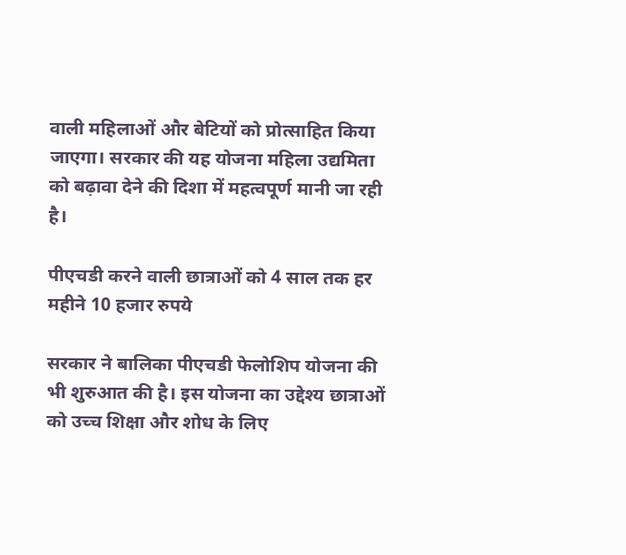वाली महिलाओं और बेटियों को प्रोत्साहित किया जाएगा। सरकार की यह योजना महिला उद्यमिता को बढ़ावा देने की दिशा में महत्वपूर्ण मानी जा रही है।

पीएचडी करने वाली छात्राओं को 4 साल तक हर महीने 10 हजार रुपये

सरकार ने बालिका पीएचडी फेलोशिप योजना की भी शुरुआत की है। इस योजना का उद्देश्य छात्राओं को उच्च शिक्षा और शोध के लिए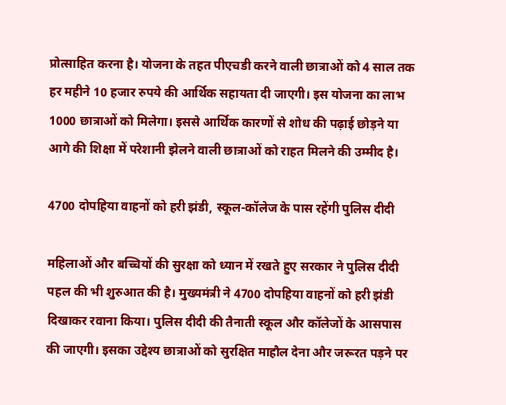प्रोत्साहित करना है। योजना के तहत पीएचडी करने वाली छात्राओं को 4 साल तक हर महीने 10 हजार रुपये की आर्थिक सहायता दी जाएगी। इस योजना का लाभ 1000 छात्राओं को मिलेगा। इससे आर्थिक कारणों से शोध की पढ़ाई छोड़ने या आगे की शिक्षा में परेशानी झेलने वाली छात्राओं को राहत मिलने की उम्मीद है।

4700 दोपहिया वाहनों को हरी झंडी, स्कूल-कॉलेज के पास रहेंगी पुलिस दीदी

महिलाओं और बच्चियों की सुरक्षा को ध्यान में रखते हुए सरकार ने पुलिस दीदी पहल की भी शुरुआत की है। मुख्यमंत्री ने 4700 दोपहिया वाहनों को हरी झंडी दिखाकर रवाना किया। पुलिस दीदी की तैनाती स्कूल और कॉलेजों के आसपास की जाएगी। इसका उद्देश्य छात्राओं को सुरक्षित माहौल देना और जरूरत पड़ने पर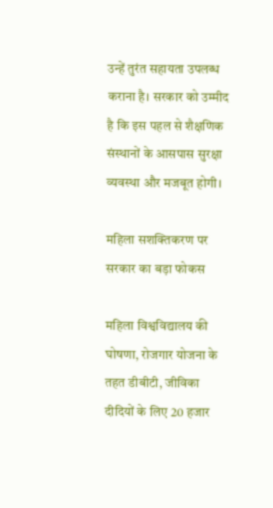उन्हें तुरंत सहायता उपलब्ध कराना है। सरकार को उम्मीद है कि इस पहल से शैक्षणिक संस्थानों के आसपास सुरक्षा व्यवस्था और मजबूत होगी।

महिला सशक्तिकरण पर सरकार का बड़ा फोकस

महिला विश्वविद्यालय की घोषणा, रोजगार योजना के तहत डीबीटी, जीविका दीदियों के लिए 20 हजार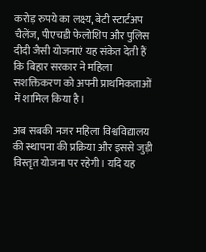करोड़ रुपये का लक्ष्य, बेटी स्टार्टअप चैलेंज, पीएचडी फेलोशिप और पुलिस दीदी जैसी योजनाएं यह संकेत देती हैं कि बिहार सरकार ने महिला सशक्तिकरण को अपनी प्राथमिकताओं में शामिल किया है।

अब सबकी नजर महिला विश्वविद्यालय की स्थापना की प्रक्रिया और इससे जुड़ी विस्तृत योजना पर रहेगी। यदि यह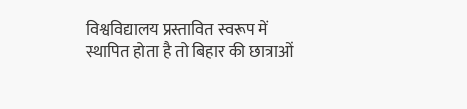विश्वविद्यालय प्रस्तावित स्वरूप में स्थापित होता है तो बिहार की छात्राओं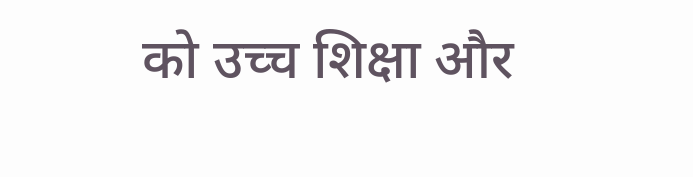को उच्च शिक्षा और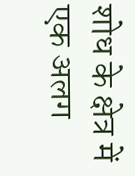शोध के क्षेत्र में एक अलग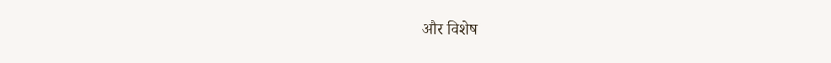और विशेष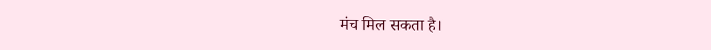मंच मिल सकता है।